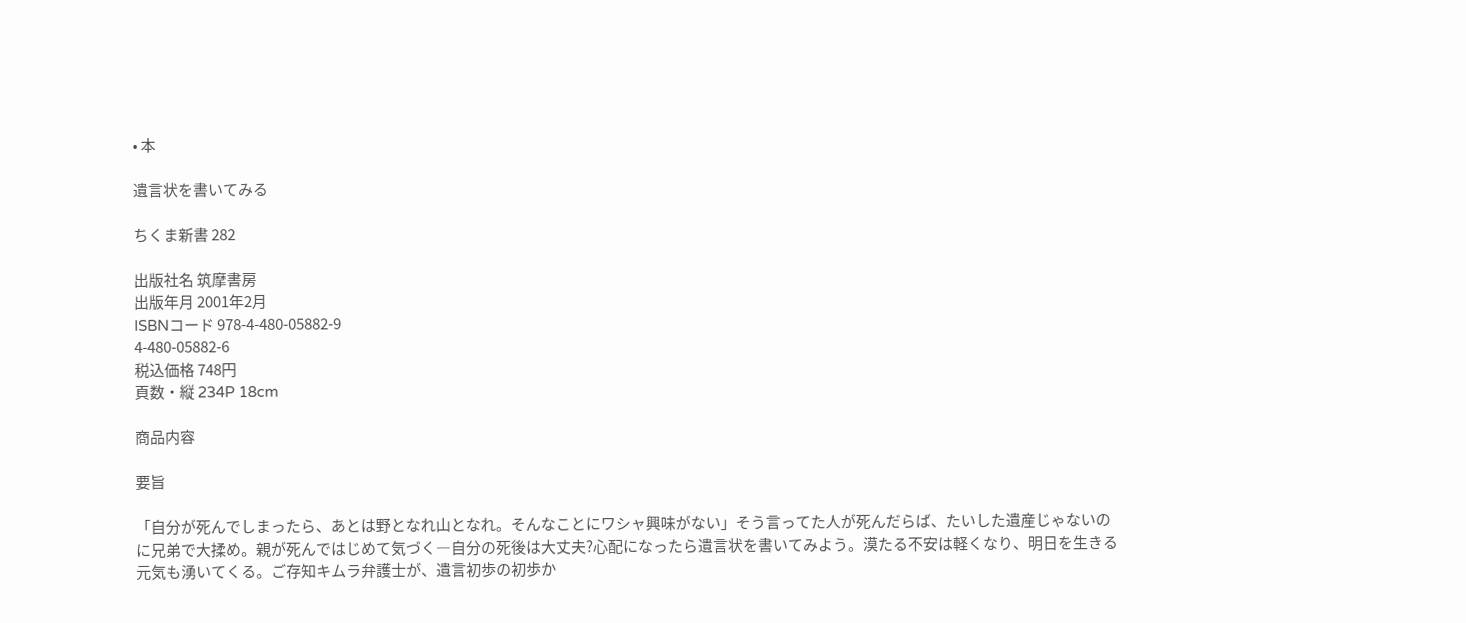• 本

遺言状を書いてみる

ちくま新書 282

出版社名 筑摩書房
出版年月 2001年2月
ISBNコード 978-4-480-05882-9
4-480-05882-6
税込価格 748円
頁数・縦 234P 18cm

商品内容

要旨

「自分が死んでしまったら、あとは野となれ山となれ。そんなことにワシャ興味がない」そう言ってた人が死んだらば、たいした遺産じゃないのに兄弟で大揉め。親が死んではじめて気づく―自分の死後は大丈夫?心配になったら遺言状を書いてみよう。漠たる不安は軽くなり、明日を生きる元気も湧いてくる。ご存知キムラ弁護士が、遺言初歩の初歩か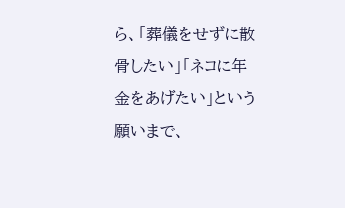ら、「葬儀をせずに散骨したい」「ネコに年金をあげたい」という願いまで、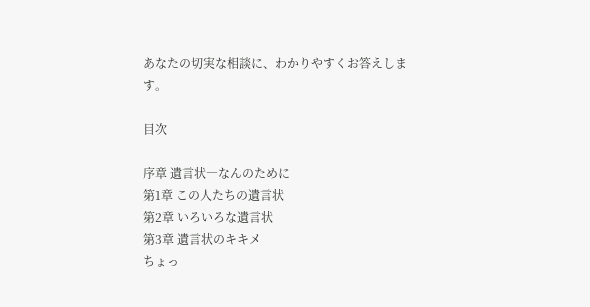あなたの切実な相談に、わかりやすくお答えします。

目次

序章 遺言状―なんのために
第1章 この人たちの遺言状
第2章 いろいろな遺言状
第3章 遺言状のキキメ
ちょっ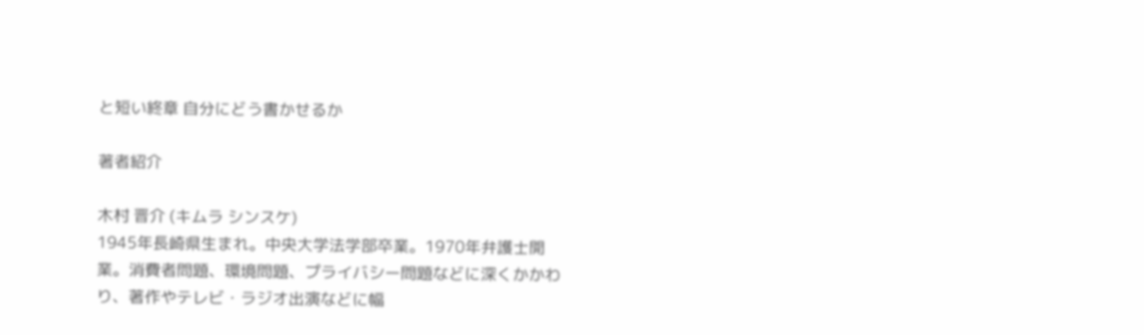と短い終章 自分にどう書かせるか

著者紹介

木村 晋介 (キムラ シンスケ)
1945年長崎県生まれ。中央大学法学部卒業。1970年弁護士開業。消費者問題、環境問題、プライバシー問題などに深くかかわり、著作やテレビ・ラジオ出演などに幅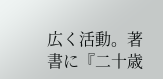広く活動。著書に『二十歳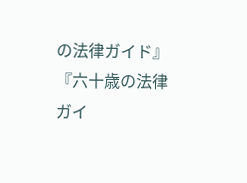の法律ガイド』『六十歳の法律ガイ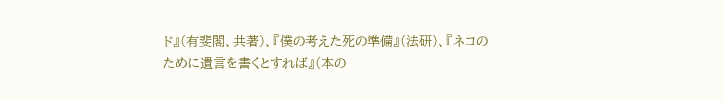ド』(有斐閣、共著)、『僕の考えた死の準備』(法研)、『ネコのために遺言を書くとすれば』(本の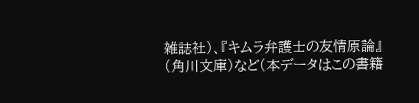雑誌社)、『キムラ弁護士の友情原論』(角川文庫)など(本データはこの書籍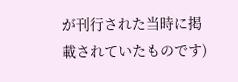が刊行された当時に掲載されていたものです)